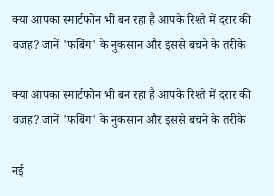क्या आपका स्मार्टफोन भी बन रहा है आपके रिश्ते में दरार की वजह? जानें 'फबिंग' के नुकसान और इससे बचने के तरीके

क्या आपका स्मार्टफोन भी बन रहा है आपके रिश्ते में दरार की वजह? जानें 'फबिंग' के नुकसान और इससे बचने के तरीके

नई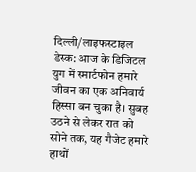दिल्ली/लाइफस्टाइल डेस्क: आज के डिजिटल युग में स्मार्टफोन हमारे जीवन का एक अनिवार्य हिस्सा बन चुका है। सुबह उठने से लेकर रात को सोने तक, यह गैजेट हमारे हाथों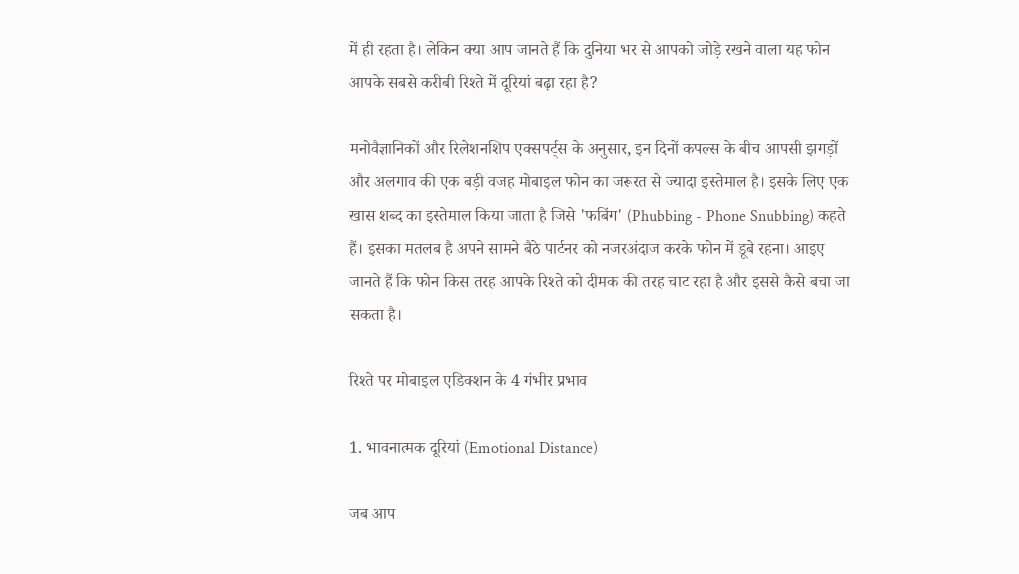में ही रहता है। लेकिन क्या आप जानते हैं कि दुनिया भर से आपको जोड़े रखने वाला यह फोन आपके सबसे करीबी रिश्ते में दूरियां बढ़ा रहा है?

मनोवैज्ञानिकों और रिलेशनशिप एक्सपर्ट्स के अनुसार, इन दिनों कपल्स के बीच आपसी झगड़ों और अलगाव की एक बड़ी वजह मोबाइल फोन का जरूरत से ज्यादा इस्तेमाल है। इसके लिए एक खास शब्द का इस्तेमाल किया जाता है जिसे 'फबिंग' (Phubbing - Phone Snubbing) कहते हैं। इसका मतलब है अपने सामने बैठे पार्टनर को नजरअंदाज करके फोन में डूबे रहना। आइए जानते हैं कि फोन किस तरह आपके रिश्ते को दीमक की तरह चाट रहा है और इससे कैसे बचा जा सकता है।

रिश्ते पर मोबाइल एडिक्शन के 4 गंभीर प्रभाव

1. भावनात्मक दूरियां (Emotional Distance)

जब आप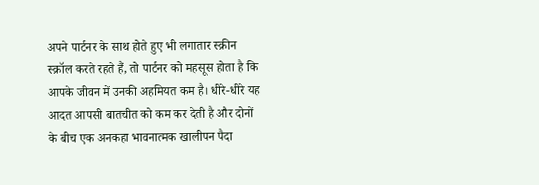अपने पार्टनर के साथ होते हुए भी लगातार स्क्रीन स्क्रॉल करते रहते हैं, तो पार्टनर को महसूस होता है कि आपके जीवन में उनकी अहमियत कम है। धीरे-धीरे यह आदत आपसी बातचीत को कम कर देती है और दोनों के बीच एक अनकहा भावनात्मक खालीपन पैदा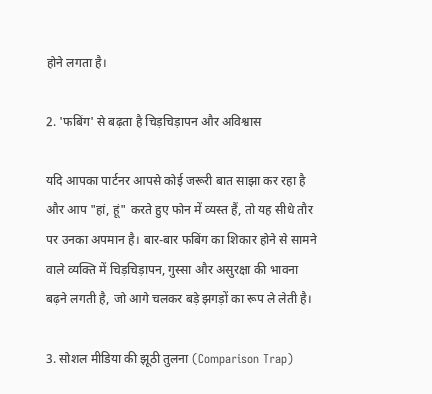होने लगता है।

2. 'फबिंग' से बढ़ता है चिड़चिड़ापन और अविश्वास

यदि आपका पार्टनर आपसे कोई जरूरी बात साझा कर रहा है और आप "हां, हूं" करते हुए फोन में व्यस्त हैं, तो यह सीधे तौर पर उनका अपमान है। बार-बार फबिंग का शिकार होने से सामने वाले व्यक्ति में चिड़चिड़ापन, गुस्सा और असुरक्षा की भावना बढ़ने लगती है, जो आगे चलकर बड़े झगड़ों का रूप ले लेती है।

3. सोशल मीडिया की झूठी तुलना (Comparison Trap)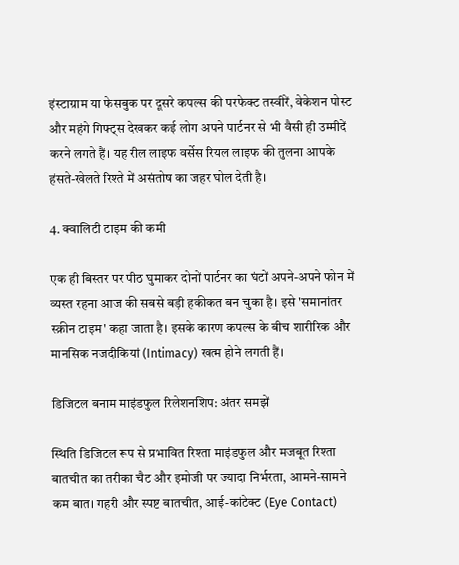इंस्टाग्राम या फेसबुक पर दूसरे कपल्स की परफेक्ट तस्वीरें, वेकेशन पोस्ट और महंगे गिफ्ट्स देखकर कई लोग अपने पार्टनर से भी वैसी ही उम्मीदें करने लगते हैं। यह रील लाइफ वर्सेस रियल लाइफ की तुलना आपके हंसते-खेलते रिश्ते में असंतोष का जहर घोल देती है।

4. क्वालिटी टाइम की कमी

एक ही बिस्तर पर पीठ घुमाकर दोनों पार्टनर का घंटों अपने-अपने फोन में व्यस्त रहना आज की सबसे बड़ी हकीकत बन चुका है। इसे 'समानांतर स्क्रीन टाइम' कहा जाता है। इसके कारण कपल्स के बीच शारीरिक और मानसिक नजदीकियां (Intimacy) खत्म होने लगती हैं।

डिजिटल बनाम माइंडफुल रिलेशनशिप: अंतर समझें

स्थिति डिजिटल रूप से प्रभावित रिश्ता माइंडफुल और मजबूत रिश्ता
बातचीत का तरीका चैट और इमोजी पर ज्यादा निर्भरता, आमने-सामने कम बात। गहरी और स्पष्ट बातचीत, आई-कांटेक्ट (Eye Contact)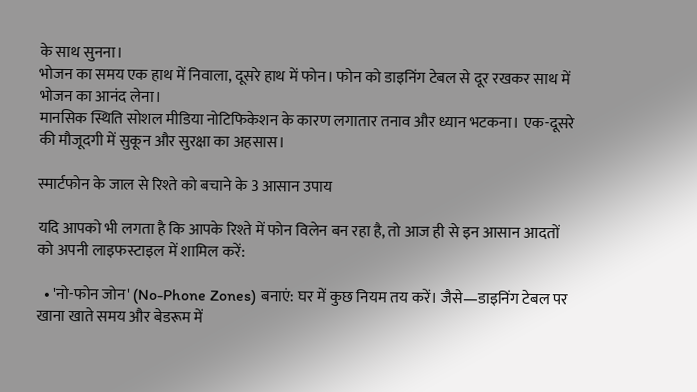के साथ सुनना।
भोजन का समय एक हाथ में निवाला, दूसरे हाथ में फोन। फोन को डाइनिंग टेबल से दूर रखकर साथ में भोजन का आनंद लेना।
मानसिक स्थिति सोशल मीडिया नोटिफिकेशन के कारण लगातार तनाव और ध्यान भटकना। एक-दूसरे की मौजूदगी में सुकून और सुरक्षा का अहसास।

स्मार्टफोन के जाल से रिश्ते को बचाने के 3 आसान उपाय

यदि आपको भी लगता है कि आपके रिश्ते में फोन विलेन बन रहा है, तो आज ही से इन आसान आदतों को अपनी लाइफस्टाइल में शामिल करें:

  • 'नो-फोन जोन' (No-Phone Zones) बनाएं: घर में कुछ नियम तय करें। जैसे—डाइनिंग टेबल पर खाना खाते समय और बेडरूम में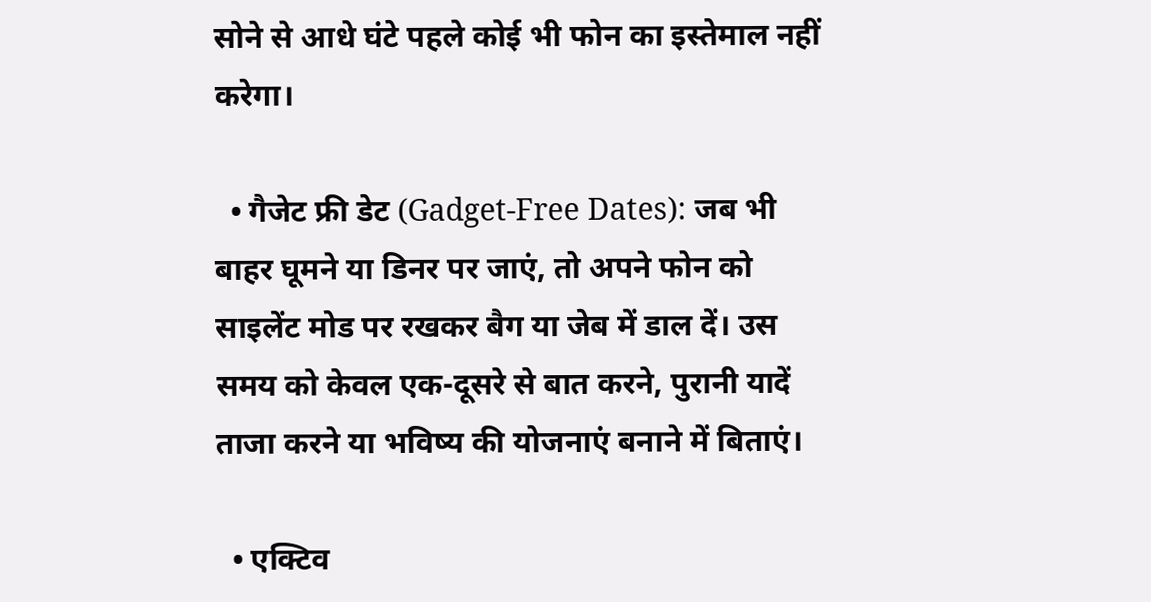सोने से आधे घंटे पहले कोई भी फोन का इस्तेमाल नहीं करेगा।

  • गैजेट फ्री डेट (Gadget-Free Dates): जब भी बाहर घूमने या डिनर पर जाएं, तो अपने फोन को साइलेंट मोड पर रखकर बैग या जेब में डाल दें। उस समय को केवल एक-दूसरे से बात करने, पुरानी यादें ताजा करने या भविष्य की योजनाएं बनाने में बिताएं।

  • एक्टिव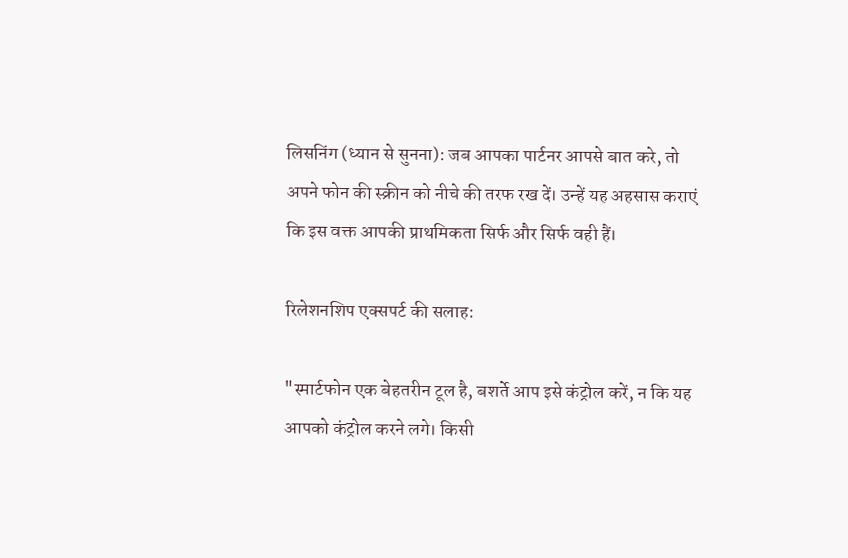लिसनिंग (ध्यान से सुनना): जब आपका पार्टनर आपसे बात करे, तो अपने फोन की स्क्रीन को नीचे की तरफ रख दें। उन्हें यह अहसास कराएं कि इस वक्त आपकी प्राथमिकता सिर्फ और सिर्फ वही हैं।

रिलेशनशिप एक्सपर्ट की सलाह:

"स्मार्टफोन एक बेहतरीन टूल है, बशर्ते आप इसे कंट्रोल करें, न कि यह आपको कंट्रोल करने लगे। किसी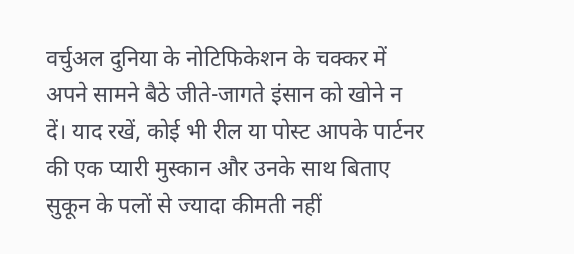वर्चुअल दुनिया के नोटिफिकेशन के चक्कर में अपने सामने बैठे जीते-जागते इंसान को खोने न दें। याद रखें, कोई भी रील या पोस्ट आपके पार्टनर की एक प्यारी मुस्कान और उनके साथ बिताए सुकून के पलों से ज्यादा कीमती नहीं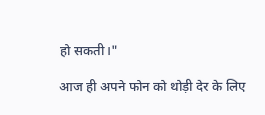हो सकती।"

आज ही अपने फोन को थोड़ी देर के लिए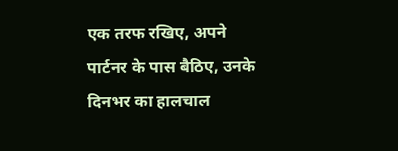एक तरफ रखिए, अपने पार्टनर के पास बैठिए, उनके दिनभर का हालचाल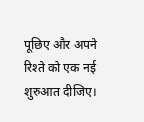पूछिए और अपने रिश्ते को एक नई शुरुआत दीजिए।